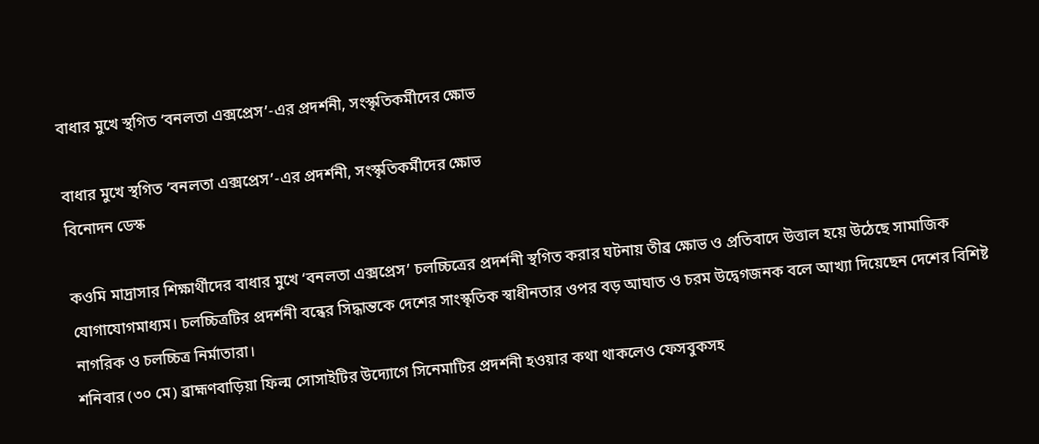বাধার মুখে স্থগিত ‘বনলতা এক্সপ্রেস’-এর প্রদর্শনী, সংস্কৃতিকর্মীদের ক্ষোভ

বাধার মুখে স্থগিত ‘বনলতা এক্সপ্রেস’-এর প্রদর্শনী, সংস্কৃতিকর্মীদের ক্ষোভ
বিনোদন ডেস্ক

কওমি মাদ্রাসার শিক্ষার্থীদের বাধার মুখে ‘বনলতা এক্সপ্রেস’ চলচ্চিত্রের প্রদর্শনী স্থগিত করার ঘটনায় তীব্র ক্ষোভ ও প্রতিবাদে উত্তাল হয়ে উঠেছে সামাজিক যোগাযোগমাধ্যম। চলচ্চিত্রটির প্রদর্শনী বন্ধের সিদ্ধান্তকে দেশের সাংস্কৃতিক স্বাধীনতার ওপর বড় আঘাত ও চরম উদ্বেগজনক বলে আখ্যা দিয়েছেন দেশের বিশিষ্ট নাগরিক ও চলচ্চিত্র নির্মাতারা।
শনিবার (৩০ মে) ব্রাহ্মণবাড়িয়া ফিল্ম সোসাইটির উদ্যোগে সিনেমাটির প্রদর্শনী হওয়ার কথা থাকলেও ফেসবুকসহ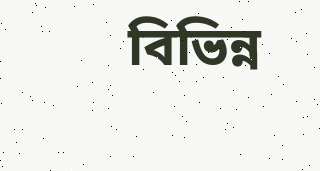বিভিন্ন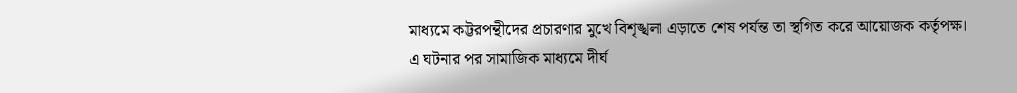মাধ্যমে কট্টরপন্থীদের প্রচারণার মুখে বিশৃঙ্খলা এড়াতে শেষ পর্যন্ত তা স্থগিত করে আয়োজক কর্তৃপক্ষ।
এ ঘটনার পর সামাজিক মাধ্যমে দীর্ঘ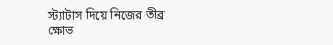স্ট্যাটাস দিয়ে নিজের তীব্র ক্ষোভ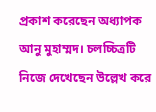প্রকাশ করেছেন অধ্যাপক আনু মুহাম্মদ। চলচ্চিত্রটি নিজে দেখেছেন উল্লেখ করে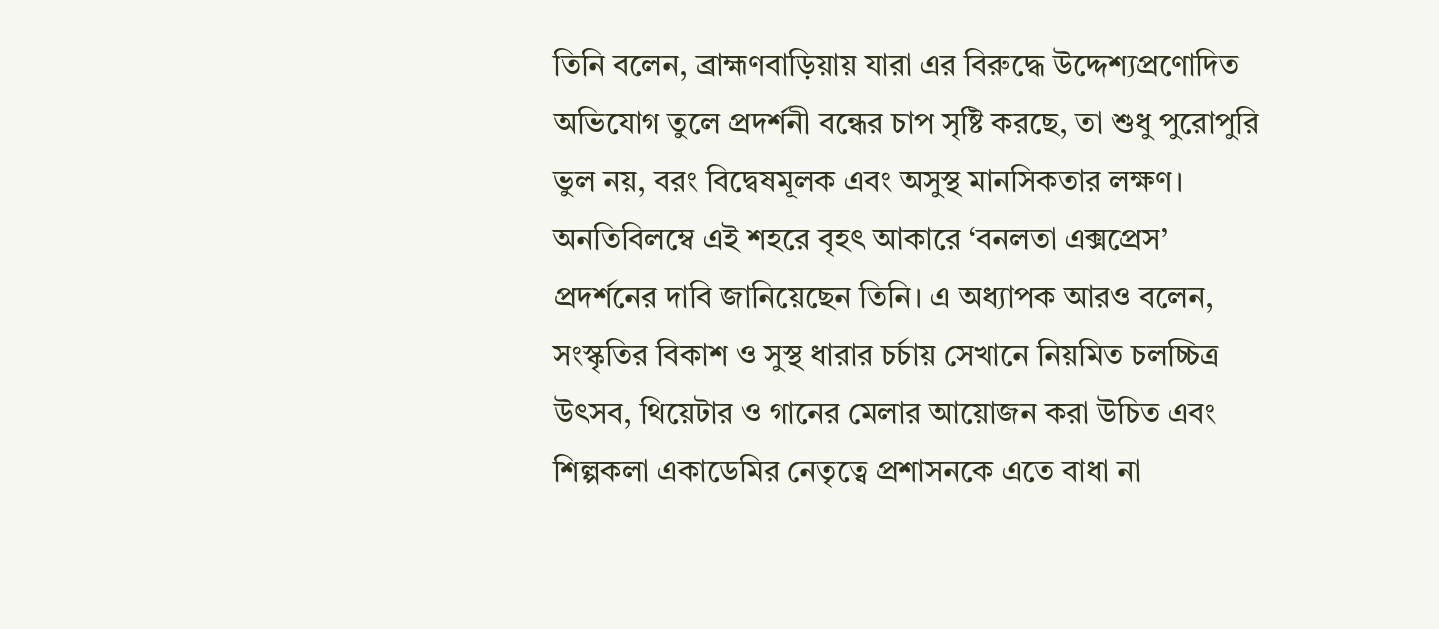তিনি বলেন, ব্রাহ্মণবাড়িয়ায় যারা এর বিরুদ্ধে উদ্দেশ্যপ্রণোদিত অভিযোগ তুলে প্রদর্শনী বন্ধের চাপ সৃষ্টি করছে, তা শুধু পুরোপুরি ভুল নয়, বরং বিদ্বেষমূলক এবং অসুস্থ মানসিকতার লক্ষণ। অনতিবিলম্বে এই শহরে বৃহৎ আকারে ‘বনলতা এক্সপ্রেস’ প্রদর্শনের দাবি জানিয়েছেন তিনি। এ অধ্যাপক আরও বলেন, সংস্কৃতির বিকাশ ও সুস্থ ধারার চর্চায় সেখানে নিয়মিত চলচ্চিত্র উৎসব, থিয়েটার ও গানের মেলার আয়োজন করা উচিত এবং শিল্পকলা একাডেমির নেতৃত্বে প্রশাসনকে এতে বাধা না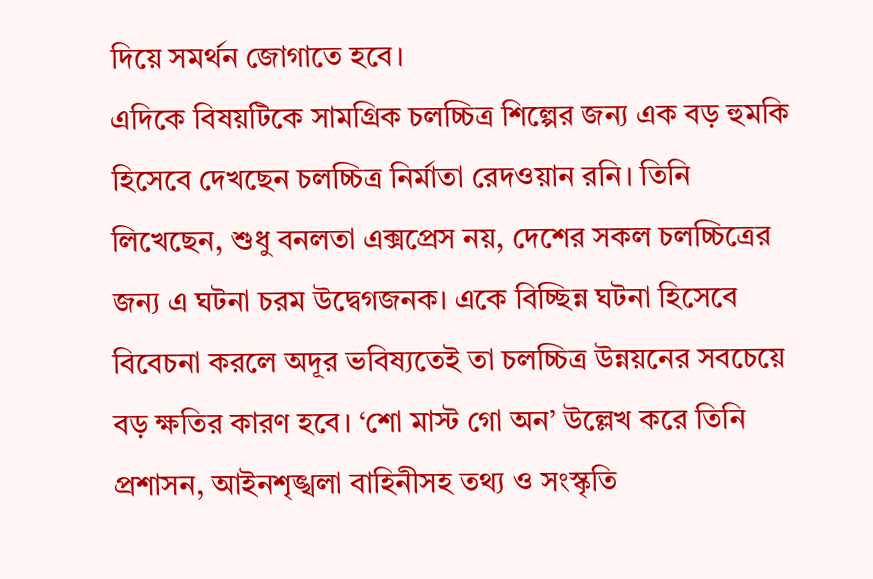দিয়ে সমর্থন জোগাতে হবে।
এদিকে বিষয়টিকে সামগ্রিক চলচ্চিত্র শিল্পের জন্য এক বড় হুমকি হিসেবে দেখছেন চলচ্চিত্র নির্মাতা রেদওয়ান রনি। তিনি লিখেছেন, শুধু বনলতা এক্সপ্রেস নয়, দেশের সকল চলচ্চিত্রের জন্য এ ঘটনা চরম উদ্বেগজনক। একে বিচ্ছিন্ন ঘটনা হিসেবে বিবেচনা করলে অদূর ভবিষ্যতেই তা চলচ্চিত্র উন্নয়নের সবচেয়ে বড় ক্ষতির কারণ হবে। ‘শো মাস্ট গো অন’ উল্লেখ করে তিনি প্রশাসন, আইনশৃঙ্খলা বাহিনীসহ তথ্য ও সংস্কৃতি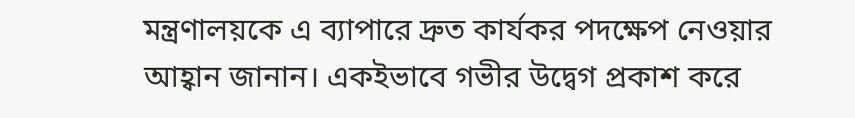মন্ত্রণালয়কে এ ব্যাপারে দ্রুত কার্যকর পদক্ষেপ নেওয়ার আহ্বান জানান। একইভাবে গভীর উদ্বেগ প্রকাশ করে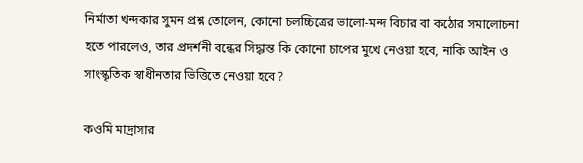নির্মাতা খন্দকার সুমন প্রশ্ন তোলেন, কোনো চলচ্চিত্রের ভালো-মন্দ বিচার বা কঠোর সমালোচনা হতে পারলেও, তার প্রদর্শনী বন্ধের সিদ্ধান্ত কি কোনো চাপের মুখে নেওয়া হবে, নাকি আইন ও সাংস্কৃতিক স্বাধীনতার ভিত্তিতে নেওয়া হবে?

কওমি মাদ্রাসার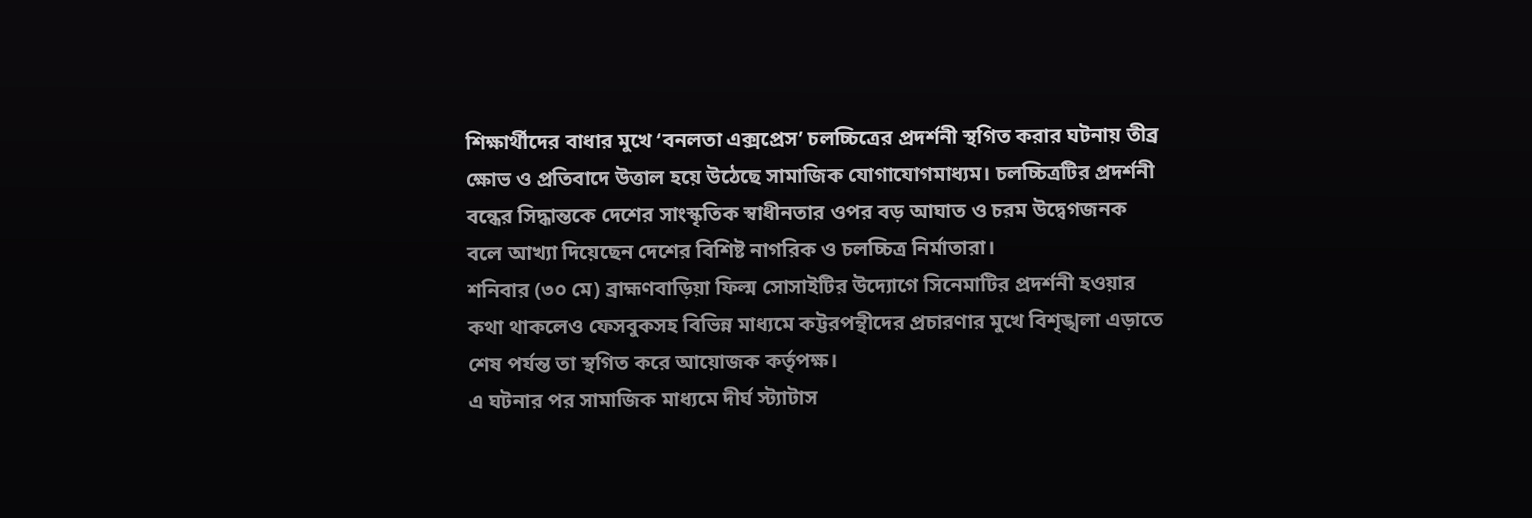শিক্ষার্থীদের বাধার মুখে ‘বনলতা এক্সপ্রেস’ চলচ্চিত্রের প্রদর্শনী স্থগিত করার ঘটনায় তীব্র ক্ষোভ ও প্রতিবাদে উত্তাল হয়ে উঠেছে সামাজিক যোগাযোগমাধ্যম। চলচ্চিত্রটির প্রদর্শনী বন্ধের সিদ্ধান্তকে দেশের সাংস্কৃতিক স্বাধীনতার ওপর বড় আঘাত ও চরম উদ্বেগজনক বলে আখ্যা দিয়েছেন দেশের বিশিষ্ট নাগরিক ও চলচ্চিত্র নির্মাতারা।
শনিবার (৩০ মে) ব্রাহ্মণবাড়িয়া ফিল্ম সোসাইটির উদ্যোগে সিনেমাটির প্রদর্শনী হওয়ার কথা থাকলেও ফেসবুকসহ বিভিন্ন মাধ্যমে কট্টরপন্থীদের প্রচারণার মুখে বিশৃঙ্খলা এড়াতে শেষ পর্যন্ত তা স্থগিত করে আয়োজক কর্তৃপক্ষ।
এ ঘটনার পর সামাজিক মাধ্যমে দীর্ঘ স্ট্যাটাস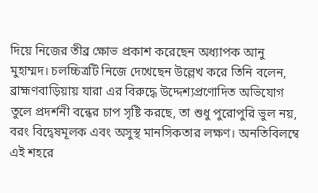দিয়ে নিজের তীব্র ক্ষোভ প্রকাশ করেছেন অধ্যাপক আনু মুহাম্মদ। চলচ্চিত্রটি নিজে দেখেছেন উল্লেখ করে তিনি বলেন, ব্রাহ্মণবাড়িয়ায় যারা এর বিরুদ্ধে উদ্দেশ্যপ্রণোদিত অভিযোগ তুলে প্রদর্শনী বন্ধের চাপ সৃষ্টি করছে, তা শুধু পুরোপুরি ভুল নয়, বরং বিদ্বেষমূলক এবং অসুস্থ মানসিকতার লক্ষণ। অনতিবিলম্বে এই শহরে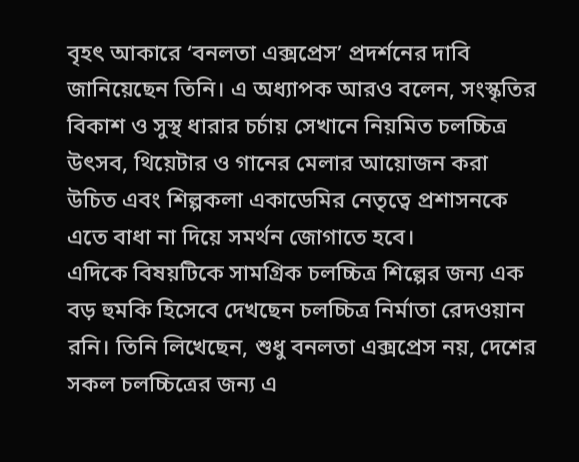বৃহৎ আকারে ‘বনলতা এক্সপ্রেস’ প্রদর্শনের দাবি জানিয়েছেন তিনি। এ অধ্যাপক আরও বলেন, সংস্কৃতির বিকাশ ও সুস্থ ধারার চর্চায় সেখানে নিয়মিত চলচ্চিত্র উৎসব, থিয়েটার ও গানের মেলার আয়োজন করা উচিত এবং শিল্পকলা একাডেমির নেতৃত্বে প্রশাসনকে এতে বাধা না দিয়ে সমর্থন জোগাতে হবে।
এদিকে বিষয়টিকে সামগ্রিক চলচ্চিত্র শিল্পের জন্য এক বড় হুমকি হিসেবে দেখছেন চলচ্চিত্র নির্মাতা রেদওয়ান রনি। তিনি লিখেছেন, শুধু বনলতা এক্সপ্রেস নয়, দেশের সকল চলচ্চিত্রের জন্য এ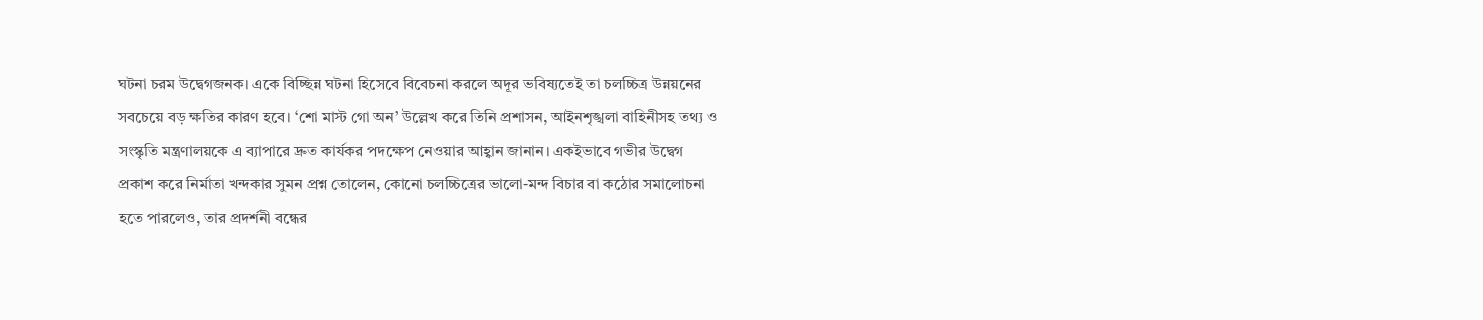ঘটনা চরম উদ্বেগজনক। একে বিচ্ছিন্ন ঘটনা হিসেবে বিবেচনা করলে অদূর ভবিষ্যতেই তা চলচ্চিত্র উন্নয়নের সবচেয়ে বড় ক্ষতির কারণ হবে। ‘শো মাস্ট গো অন’ উল্লেখ করে তিনি প্রশাসন, আইনশৃঙ্খলা বাহিনীসহ তথ্য ও সংস্কৃতি মন্ত্রণালয়কে এ ব্যাপারে দ্রুত কার্যকর পদক্ষেপ নেওয়ার আহ্বান জানান। একইভাবে গভীর উদ্বেগ প্রকাশ করে নির্মাতা খন্দকার সুমন প্রশ্ন তোলেন, কোনো চলচ্চিত্রের ভালো-মন্দ বিচার বা কঠোর সমালোচনা হতে পারলেও, তার প্রদর্শনী বন্ধের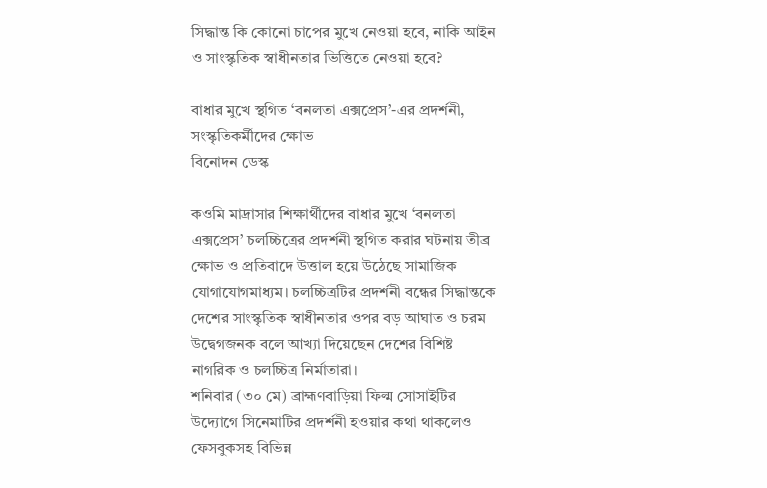সিদ্ধান্ত কি কোনো চাপের মুখে নেওয়া হবে, নাকি আইন ও সাংস্কৃতিক স্বাধীনতার ভিত্তিতে নেওয়া হবে?

বাধার মুখে স্থগিত ‘বনলতা এক্সপ্রেস’-এর প্রদর্শনী, সংস্কৃতিকর্মীদের ক্ষোভ
বিনোদন ডেস্ক

কওমি মাদ্রাসার শিক্ষার্থীদের বাধার মুখে ‘বনলতা এক্সপ্রেস’ চলচ্চিত্রের প্রদর্শনী স্থগিত করার ঘটনায় তীব্র ক্ষোভ ও প্রতিবাদে উত্তাল হয়ে উঠেছে সামাজিক যোগাযোগমাধ্যম। চলচ্চিত্রটির প্রদর্শনী বন্ধের সিদ্ধান্তকে দেশের সাংস্কৃতিক স্বাধীনতার ওপর বড় আঘাত ও চরম উদ্বেগজনক বলে আখ্যা দিয়েছেন দেশের বিশিষ্ট নাগরিক ও চলচ্চিত্র নির্মাতারা।
শনিবার (৩০ মে) ব্রাহ্মণবাড়িয়া ফিল্ম সোসাইটির উদ্যোগে সিনেমাটির প্রদর্শনী হওয়ার কথা থাকলেও ফেসবুকসহ বিভিন্ন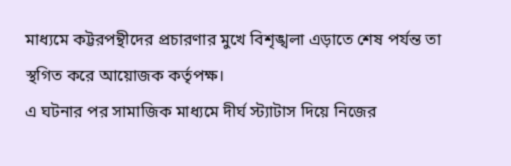মাধ্যমে কট্টরপন্থীদের প্রচারণার মুখে বিশৃঙ্খলা এড়াতে শেষ পর্যন্ত তা স্থগিত করে আয়োজক কর্তৃপক্ষ।
এ ঘটনার পর সামাজিক মাধ্যমে দীর্ঘ স্ট্যাটাস দিয়ে নিজের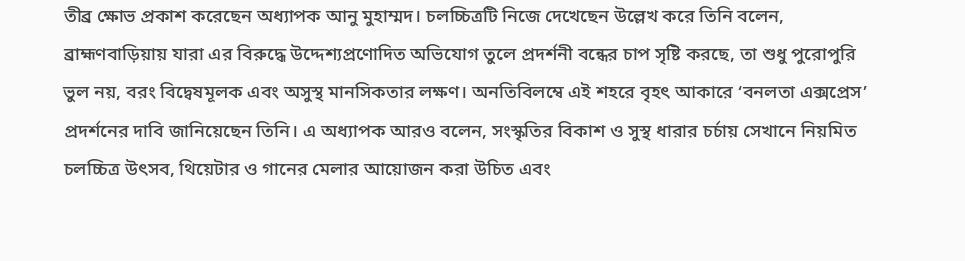তীব্র ক্ষোভ প্রকাশ করেছেন অধ্যাপক আনু মুহাম্মদ। চলচ্চিত্রটি নিজে দেখেছেন উল্লেখ করে তিনি বলেন, ব্রাহ্মণবাড়িয়ায় যারা এর বিরুদ্ধে উদ্দেশ্যপ্রণোদিত অভিযোগ তুলে প্রদর্শনী বন্ধের চাপ সৃষ্টি করছে, তা শুধু পুরোপুরি ভুল নয়, বরং বিদ্বেষমূলক এবং অসুস্থ মানসিকতার লক্ষণ। অনতিবিলম্বে এই শহরে বৃহৎ আকারে ‘বনলতা এক্সপ্রেস’ প্রদর্শনের দাবি জানিয়েছেন তিনি। এ অধ্যাপক আরও বলেন, সংস্কৃতির বিকাশ ও সুস্থ ধারার চর্চায় সেখানে নিয়মিত চলচ্চিত্র উৎসব, থিয়েটার ও গানের মেলার আয়োজন করা উচিত এবং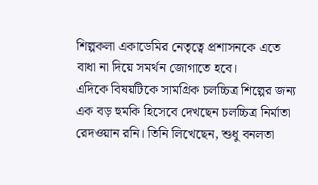শিল্পকলা একাডেমির নেতৃত্বে প্রশাসনকে এতে বাধা না দিয়ে সমর্থন জোগাতে হবে।
এদিকে বিষয়টিকে সামগ্রিক চলচ্চিত্র শিল্পের জন্য এক বড় হুমকি হিসেবে দেখছেন চলচ্চিত্র নির্মাতা রেদওয়ান রনি। তিনি লিখেছেন, শুধু বনলতা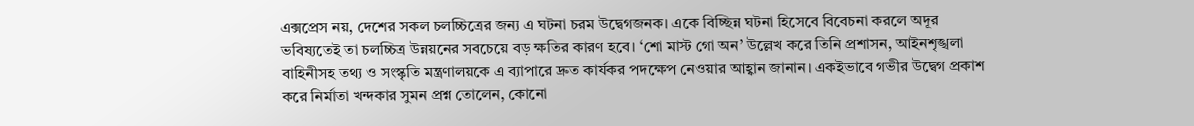এক্সপ্রেস নয়, দেশের সকল চলচ্চিত্রের জন্য এ ঘটনা চরম উদ্বেগজনক। একে বিচ্ছিন্ন ঘটনা হিসেবে বিবেচনা করলে অদূর ভবিষ্যতেই তা চলচ্চিত্র উন্নয়নের সবচেয়ে বড় ক্ষতির কারণ হবে। ‘শো মাস্ট গো অন’ উল্লেখ করে তিনি প্রশাসন, আইনশৃঙ্খলা বাহিনীসহ তথ্য ও সংস্কৃতি মন্ত্রণালয়কে এ ব্যাপারে দ্রুত কার্যকর পদক্ষেপ নেওয়ার আহ্বান জানান। একইভাবে গভীর উদ্বেগ প্রকাশ করে নির্মাতা খন্দকার সুমন প্রশ্ন তোলেন, কোনো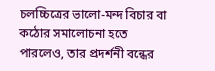চলচ্চিত্রের ভালো-মন্দ বিচার বা কঠোর সমালোচনা হতে পারলেও, তার প্রদর্শনী বন্ধের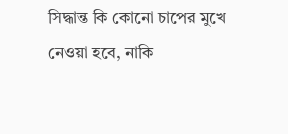সিদ্ধান্ত কি কোনো চাপের মুখে নেওয়া হবে, নাকি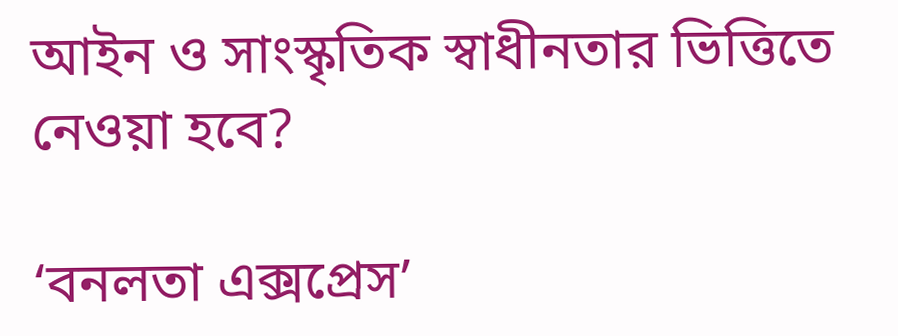আইন ও সাংস্কৃতিক স্বাধীনতার ভিত্তিতে নেওয়া হবে?

‘বনলতা এক্সপ্রেস’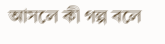আসলে কী গল্প বলে